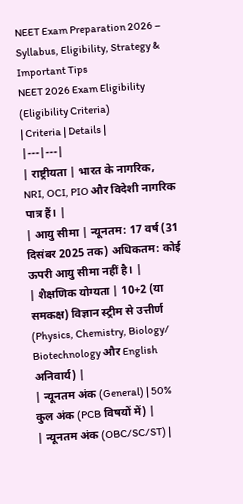NEET Exam Preparation 2026 – Syllabus, Eligibility, Strategy & Important Tips
NEET 2026 Exam Eligibility (Eligibility Criteria)
| Criteria | Details |
|---|---|
| राष्ट्रीयता | भारत के नागरिक, NRI, OCI, PIO और विदेशी नागरिक पात्र हैं। |
| आयु सीमा | न्यूनतम: 17 वर्ष (31 दिसंबर 2025 तक) अधिकतम: कोई ऊपरी आयु सीमा नहीं है। |
| शैक्षणिक योग्यता | 10+2 (या समकक्ष) विज्ञान स्ट्रीम से उत्तीर्ण (Physics, Chemistry, Biology/ Biotechnology और English अनिवार्य) |
| न्यूनतम अंक (General) | 50% कुल अंक (PCB विषयों में) |
| न्यूनतम अंक (OBC/SC/ST) |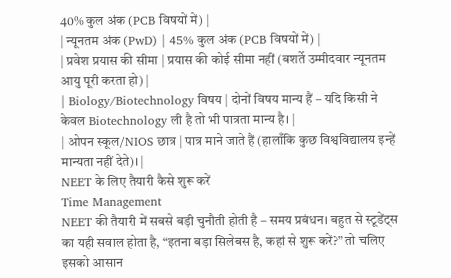40% कुल अंक (PCB विषयों में) |
| न्यूनतम अंक (PwD) | 45% कुल अंक (PCB विषयों में) |
| प्रवेश प्रयास की सीमा | प्रयास की कोई सीमा नहीं (बशर्ते उम्मीदवार न्यूनतम आयु पूरी करता हो) |
| Biology/Biotechnology विषय | दोनों विषय मान्य हैं – यदि किसी ने केवल Biotechnology ली है तो भी पात्रता मान्य है। |
| ओपन स्कूल/NIOS छात्र | पात्र माने जाते हैं (हालाँकि कुछ विश्वविद्यालय इन्हें मान्यता नहीं देते)। |
NEET के लिए तैयारी कैसे शुरू करें
Time Management
NEET की तैयारी में सबसे बड़ी चुनौती होती है – समय प्रबंधन। बहुत से स्टूडेंट्स का यही सवाल होता है, “इतना बड़ा सिलेबस है, कहां से शुरू करें?” तो चलिए इसको आसान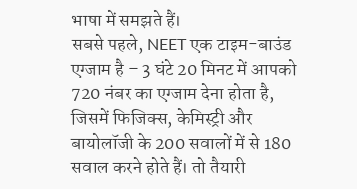भाषा में समझते हैं।
सबसे पहले, NEET एक टाइम-बाउंड एग्जाम है – 3 घंटे 20 मिनट में आपको 720 नंबर का एग्जाम देना होता है, जिसमें फिजिक्स, केमिस्ट्री और बायोलॉजी के 200 सवालों में से 180 सवाल करने होते हैं। तो तैयारी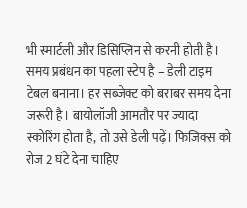भी स्मार्टली और डिसिप्लिन से करनी होती है।
समय प्रबंधन का पहला स्टेप है – डेली टाइम टेबल बनाना। हर सब्जेक्ट को बराबर समय देना जरूरी है। बायोलॉजी आमतौर पर ज्यादा स्कोरिंग होता है, तो उसे डेली पढ़ें। फिजिक्स को रोज 2 घंटे देना चाहिए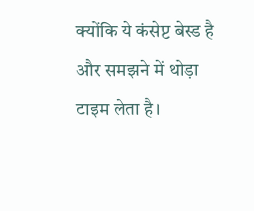क्योंकि ये कंसेप्ट बेस्ड है और समझने में थोड़ा टाइम लेता है।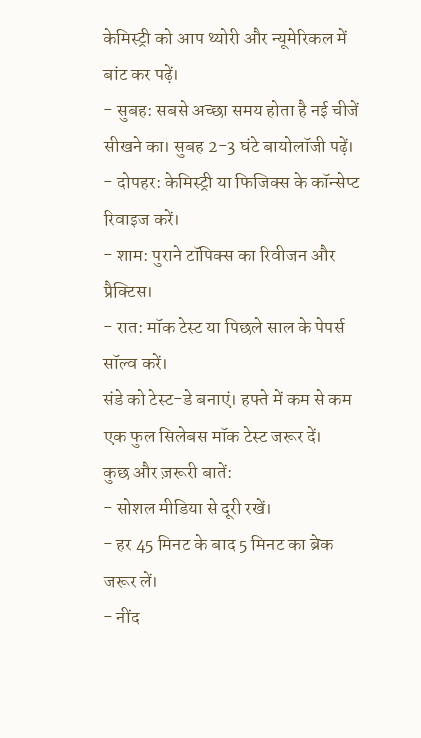केमिस्ट्री को आप थ्योरी और न्यूमेरिकल में बांट कर पढ़ें।
- सुबह: सबसे अच्छा समय होता है नई चीजें सीखने का। सुबह 2-3 घंटे बायोलॉजी पढ़ें।
- दोपहर: केमिस्ट्री या फिजिक्स के कॉन्सेप्ट रिवाइज करें।
- शाम: पुराने टॉपिक्स का रिवीजन और प्रैक्टिस।
- रात: मॉक टेस्ट या पिछले साल के पेपर्स सॉल्व करें।
संडे को टेस्ट-डे बनाएं। हफ्ते में कम से कम एक फुल सिलेबस मॉक टेस्ट जरूर दें।
कुछ और ज़रूरी बातें:
- सोशल मीडिया से दूरी रखें।
- हर 45 मिनट के बाद 5 मिनट का ब्रेक जरूर लें।
- नींद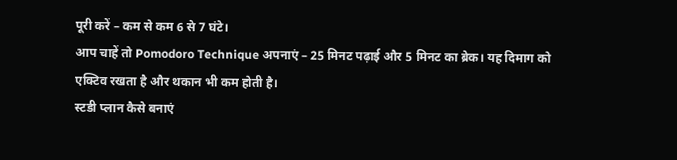पूरी करें – कम से कम 6 से 7 घंटे।
आप चाहें तो Pomodoro Technique अपनाएं – 25 मिनट पढ़ाई और 5 मिनट का ब्रेक। यह दिमाग को एक्टिव रखता है और थकान भी कम होती है।
स्टडी प्लान कैसे बनाएं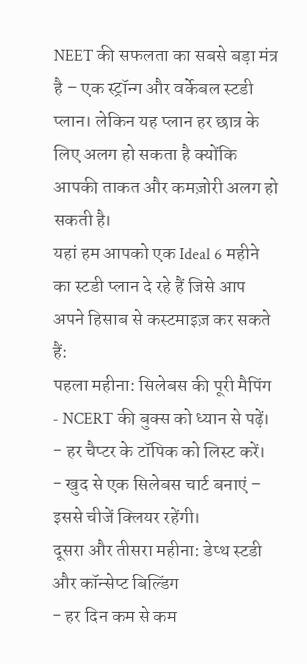NEET की सफलता का सबसे बड़ा मंत्र है – एक स्ट्रॉन्ग और वर्केबल स्टडी प्लान। लेकिन यह प्लान हर छात्र के लिए अलग हो सकता है क्योंकि आपकी ताकत और कमज़ोरी अलग हो सकती है।
यहां हम आपको एक Ideal 6 महीने का स्टडी प्लान दे रहे हैं जिसे आप अपने हिसाब से कस्टमाइज़ कर सकते हैं:
पहला महीना: सिलेबस की पूरी मैपिंग
- NCERT की बुक्स को ध्यान से पढ़ें।
- हर चैप्टर के टॉपिक को लिस्ट करें।
- खुद से एक सिलेबस चार्ट बनाएं – इससे चीजें क्लियर रहेंगी।
दूसरा और तीसरा महीना: डेप्थ स्टडी और कॉन्सेप्ट बिल्डिंग
- हर दिन कम से कम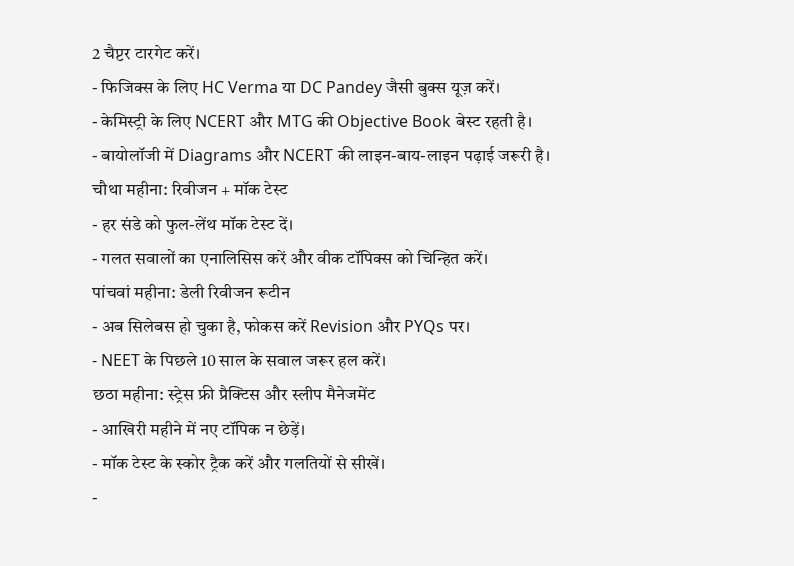2 चैप्टर टारगेट करें।
- फिजिक्स के लिए HC Verma या DC Pandey जैसी बुक्स यूज़ करें।
- केमिस्ट्री के लिए NCERT और MTG की Objective Book बेस्ट रहती है।
- बायोलॉजी में Diagrams और NCERT की लाइन-बाय-लाइन पढ़ाई जरूरी है।
चौथा महीना: रिवीजन + मॉक टेस्ट
- हर संडे को फुल-लेंथ मॉक टेस्ट दें।
- गलत सवालों का एनालिसिस करें और वीक टॉपिक्स को चिन्हित करें।
पांचवां महीना: डेली रिवीजन रूटीन
- अब सिलेबस हो चुका है, फोकस करें Revision और PYQs पर।
- NEET के पिछले 10 साल के सवाल जरूर हल करें।
छठा महीना: स्ट्रेस फ्री प्रैक्टिस और स्लीप मैनेजमेंट
- आखिरी महीने में नए टॉपिक न छेड़ें।
- मॉक टेस्ट के स्कोर ट्रैक करें और गलतियों से सीखें।
-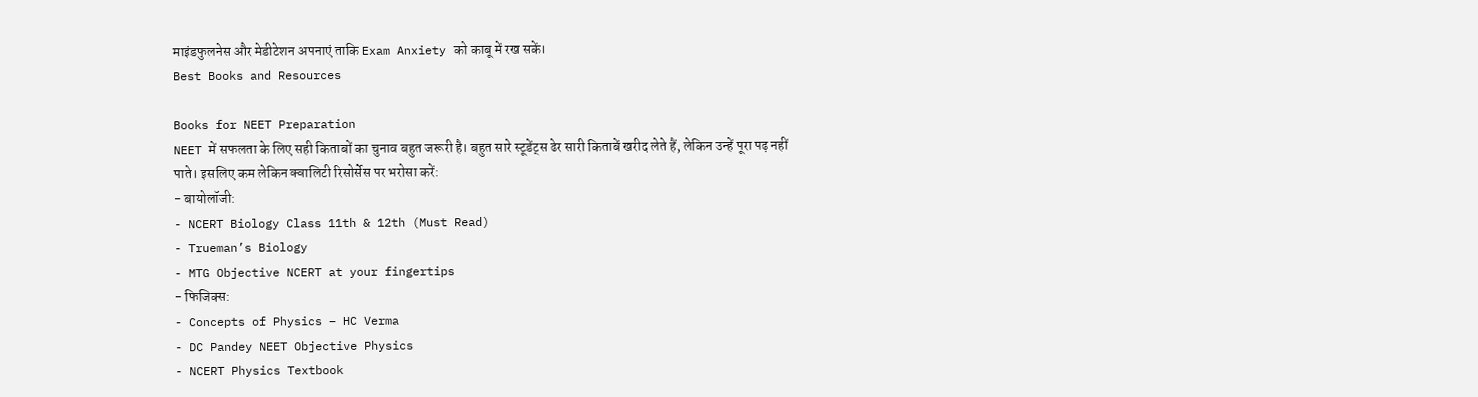माइंडफुलनेस और मेडीटेशन अपनाएं ताकि Exam Anxiety को काबू में रख सकें।
Best Books and Resources

Books for NEET Preparation
NEET में सफलता के लिए सही किताबों का चुनाव बहुत जरूरी है। बहुत सारे स्टूडेंट्स ढेर सारी किताबें खरीद लेते हैं, लेकिन उन्हें पूरा पढ़ नहीं पाते। इसलिए कम लेकिन क्वालिटी रिसोर्सेस पर भरोसा करें:
- बायोलॉजी:
- NCERT Biology Class 11th & 12th (Must Read)
- Trueman’s Biology
- MTG Objective NCERT at your fingertips
- फिजिक्स:
- Concepts of Physics – HC Verma
- DC Pandey NEET Objective Physics
- NCERT Physics Textbook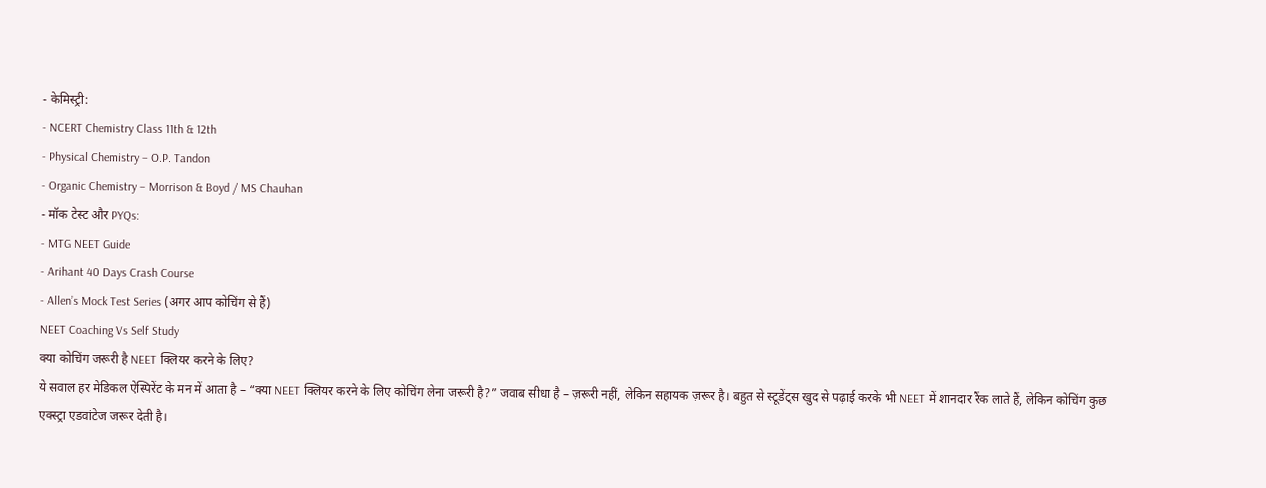- केमिस्ट्री:
- NCERT Chemistry Class 11th & 12th
- Physical Chemistry – O.P. Tandon
- Organic Chemistry – Morrison & Boyd / MS Chauhan
- मॉक टेस्ट और PYQs:
- MTG NEET Guide
- Arihant 40 Days Crash Course
- Allen’s Mock Test Series (अगर आप कोचिंग से हैं)
NEET Coaching Vs Self Study
क्या कोचिंग जरूरी है NEET क्लियर करने के लिए?
ये सवाल हर मेडिकल ऐस्पिरेंट के मन में आता है – “क्या NEET क्लियर करने के लिए कोचिंग लेना जरूरी है?” जवाब सीधा है – ज़रूरी नहीं, लेकिन सहायक ज़रूर है। बहुत से स्टूडेंट्स खुद से पढ़ाई करके भी NEET में शानदार रैंक लाते हैं, लेकिन कोचिंग कुछ एक्स्ट्रा एडवांटेज जरूर देती है।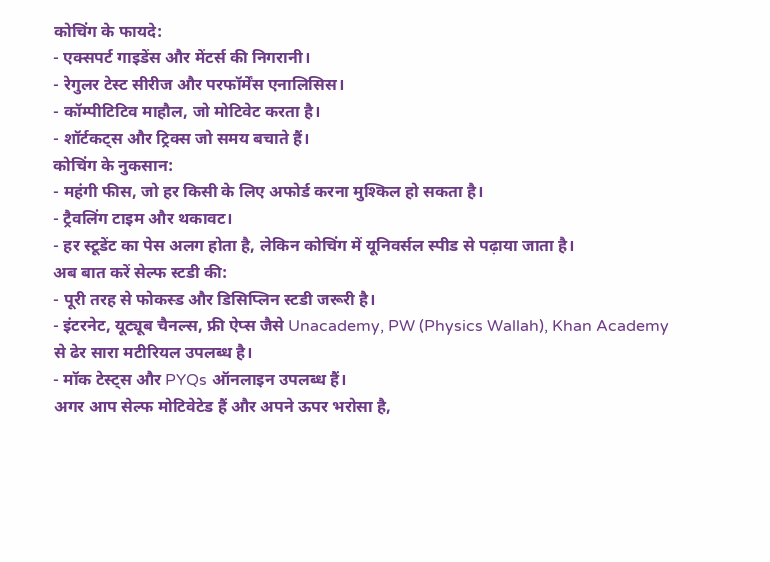कोचिंग के फायदे:
- एक्सपर्ट गाइडेंस और मेंटर्स की निगरानी।
- रेगुलर टेस्ट सीरीज और परफॉर्मेंस एनालिसिस।
- कॉम्पीटिटिव माहौल, जो मोटिवेट करता है।
- शॉर्टकट्स और ट्रिक्स जो समय बचाते हैं।
कोचिंग के नुकसान:
- महंगी फीस, जो हर किसी के लिए अफोर्ड करना मुश्किल हो सकता है।
- ट्रैवलिंग टाइम और थकावट।
- हर स्टूडेंट का पेस अलग होता है, लेकिन कोचिंग में यूनिवर्सल स्पीड से पढ़ाया जाता है।
अब बात करें सेल्फ स्टडी की:
- पूरी तरह से फोकस्ड और डिसिप्लिन स्टडी जरूरी है।
- इंटरनेट, यूट्यूब चैनल्स, फ्री ऐप्स जैसे Unacademy, PW (Physics Wallah), Khan Academy से ढेर सारा मटीरियल उपलब्ध है।
- मॉक टेस्ट्स और PYQs ऑनलाइन उपलब्ध हैं।
अगर आप सेल्फ मोटिवेटेड हैं और अपने ऊपर भरोसा है,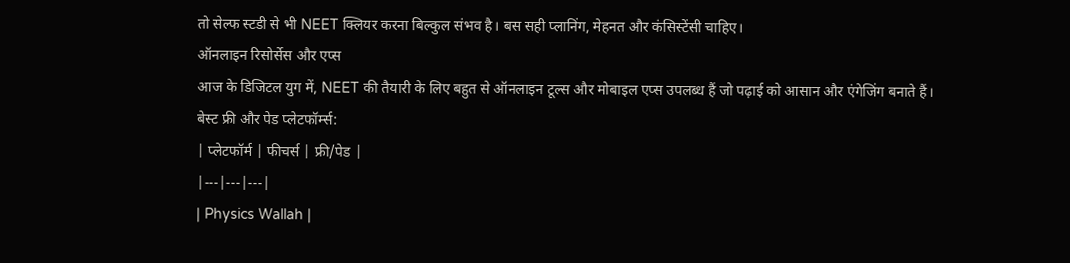तो सेल्फ स्टडी से भी NEET क्लियर करना बिल्कुल संभव है। बस सही प्लानिंग, मेहनत और कंसिस्टेंसी चाहिए।
ऑनलाइन रिसोर्सेस और एप्स
आज के डिजिटल युग में, NEET की तैयारी के लिए बहुत से ऑनलाइन टूल्स और मोबाइल एप्स उपलब्ध हैं जो पढ़ाई को आसान और एंगेजिंग बनाते हैं।
बेस्ट फ्री और पेड प्लेटफॉर्म्स:
| प्लेटफॉर्म | फीचर्स | फ्री/पेड |
|---|---|---|
| Physics Wallah |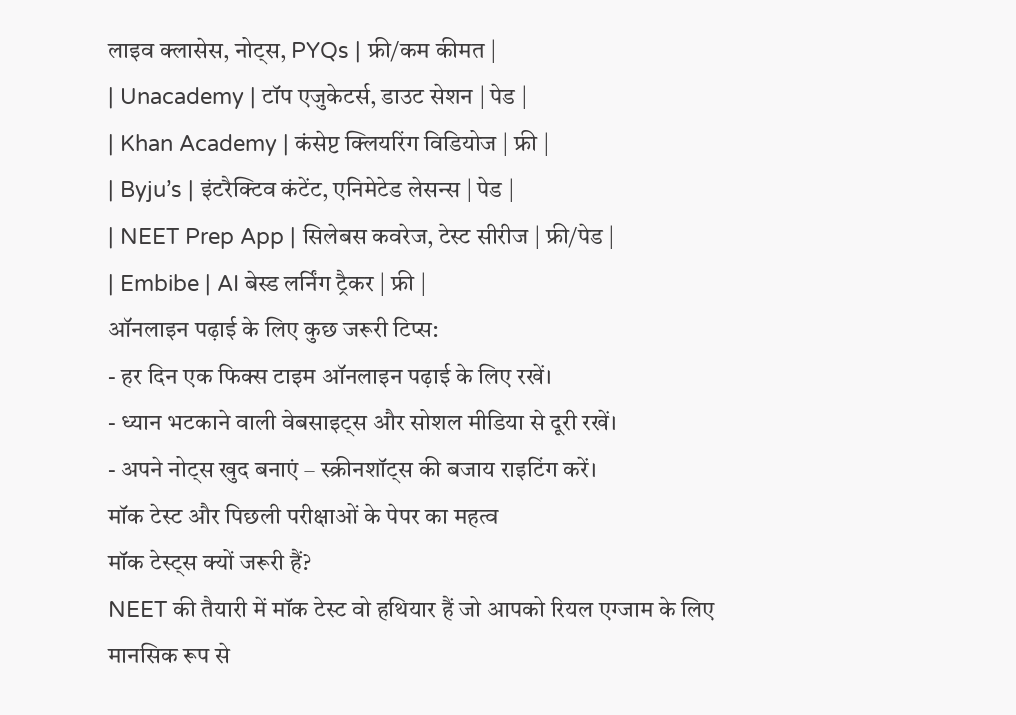लाइव क्लासेस, नोट्स, PYQs | फ्री/कम कीमत |
| Unacademy | टॉप एजुकेटर्स, डाउट सेशन | पेड |
| Khan Academy | कंसेप्ट क्लियरिंग विडियोज | फ्री |
| Byju’s | इंटरैक्टिव कंटेंट, एनिमेटेड लेसन्स | पेड |
| NEET Prep App | सिलेबस कवरेज, टेस्ट सीरीज | फ्री/पेड |
| Embibe | AI बेस्ड लर्निंग ट्रैकर | फ्री |
ऑनलाइन पढ़ाई के लिए कुछ जरूरी टिप्स:
- हर दिन एक फिक्स टाइम ऑनलाइन पढ़ाई के लिए रखें।
- ध्यान भटकाने वाली वेबसाइट्स और सोशल मीडिया से दूरी रखें।
- अपने नोट्स खुद बनाएं – स्क्रीनशॉट्स की बजाय राइटिंग करें।
मॉक टेस्ट और पिछली परीक्षाओं के पेपर का महत्व
मॉक टेस्ट्स क्यों जरूरी हैं?
NEET की तैयारी में मॉक टेस्ट वो हथियार हैं जो आपको रियल एग्जाम के लिए मानसिक रूप से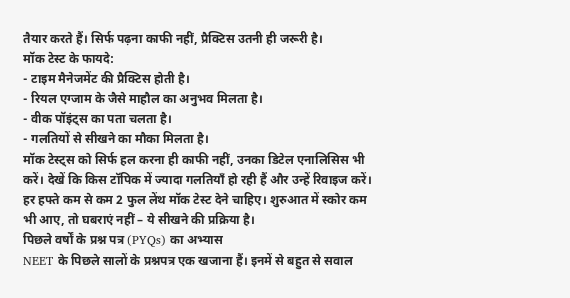तैयार करते हैं। सिर्फ पढ़ना काफी नहीं, प्रैक्टिस उतनी ही जरूरी है।
मॉक टेस्ट के फायदे:
- टाइम मैनेजमेंट की प्रैक्टिस होती है।
- रियल एग्जाम के जैसे माहौल का अनुभव मिलता है।
- वीक पॉइंट्स का पता चलता है।
- गलतियों से सीखने का मौका मिलता है।
मॉक टेस्ट्स को सिर्फ हल करना ही काफी नहीं, उनका डिटेल एनालिसिस भी करें। देखें कि किस टॉपिक में ज्यादा गलतियाँ हो रही हैं और उन्हें रिवाइज करें।
हर हफ्ते कम से कम 2 फुल लेंथ मॉक टेस्ट देने चाहिए। शुरुआत में स्कोर कम भी आए, तो घबराएं नहीं – ये सीखने की प्रक्रिया है।
पिछले वर्षों के प्रश्न पत्र (PYQs) का अभ्यास
NEET के पिछले सालों के प्रश्नपत्र एक खजाना हैं। इनमें से बहुत से सवाल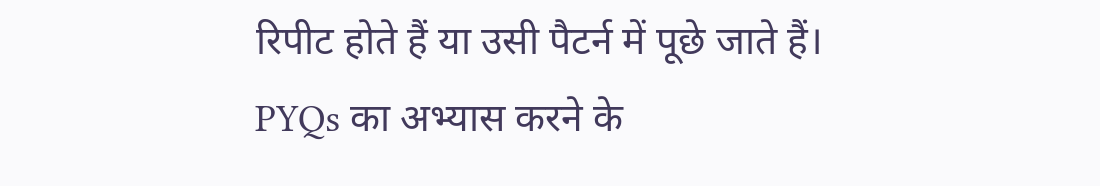रिपीट होते हैं या उसी पैटर्न में पूछे जाते हैं।
PYQs का अभ्यास करने के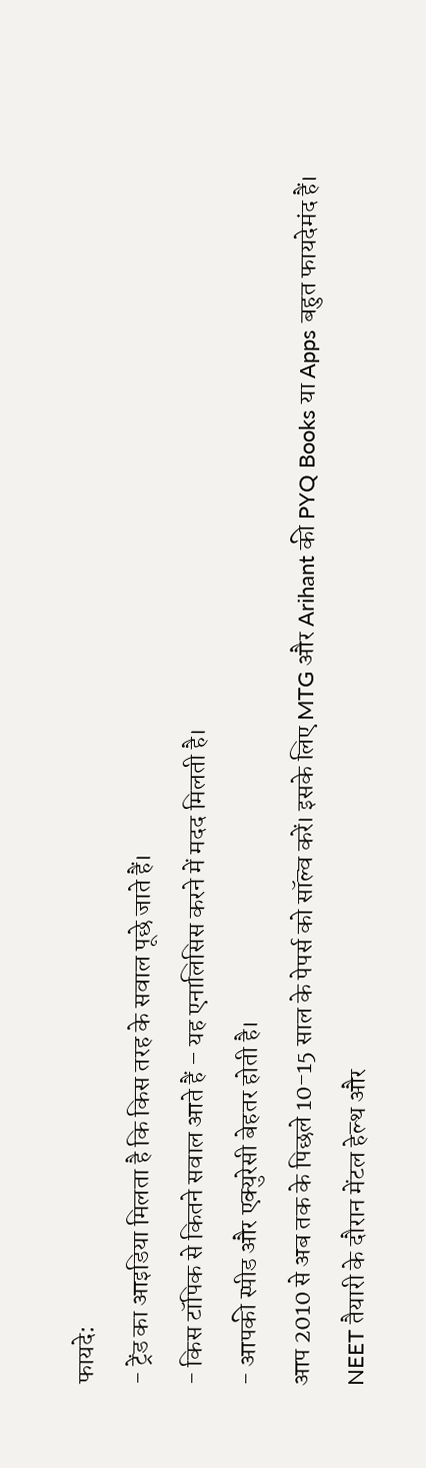फायदे:
- ट्रेंड का आइडिया मिलता है कि किस तरह के सवाल पूछे जाते हैं।
- किस टॉपिक से कितने सवाल आते हैं – यह एनालिसिस करने में मदद मिलती है।
- आपकी स्पीड और एक्युरेसी बेहतर होती है।
आप 2010 से अब तक के पिछले 10-15 साल के पेपर्स को सॉल्व करें। इसके लिए MTG और Arihant की PYQ Books या Apps बहुत फायदेमंद हैं।
NEET तैयारी के दौरान मेंटल हेल्थ और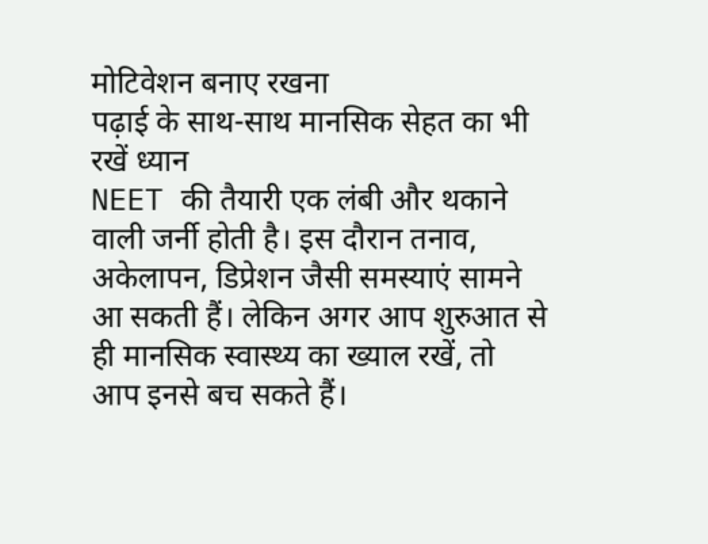मोटिवेशन बनाए रखना
पढ़ाई के साथ-साथ मानसिक सेहत का भी रखें ध्यान
NEET की तैयारी एक लंबी और थकाने वाली जर्नी होती है। इस दौरान तनाव, अकेलापन, डिप्रेशन जैसी समस्याएं सामने आ सकती हैं। लेकिन अगर आप शुरुआत से ही मानसिक स्वास्थ्य का ख्याल रखें, तो आप इनसे बच सकते हैं।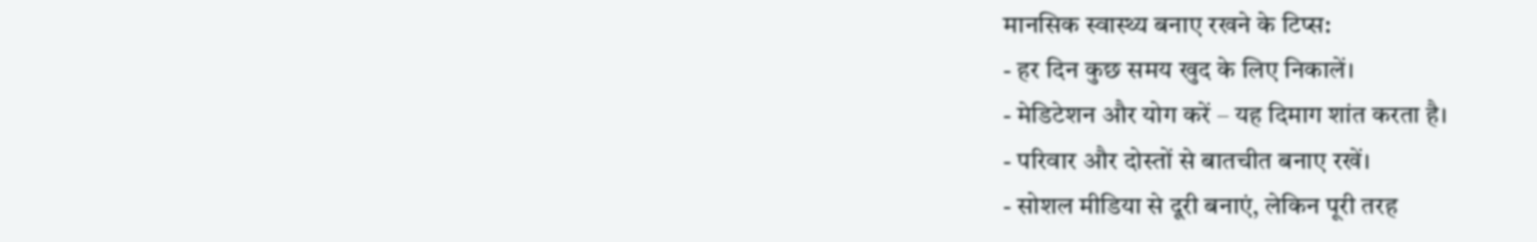मानसिक स्वास्थ्य बनाए रखने के टिप्स:
- हर दिन कुछ समय खुद के लिए निकालें।
- मेडिटेशन और योग करें – यह दिमाग शांत करता है।
- परिवार और दोस्तों से बातचीत बनाए रखें।
- सोशल मीडिया से दूरी बनाएं, लेकिन पूरी तरह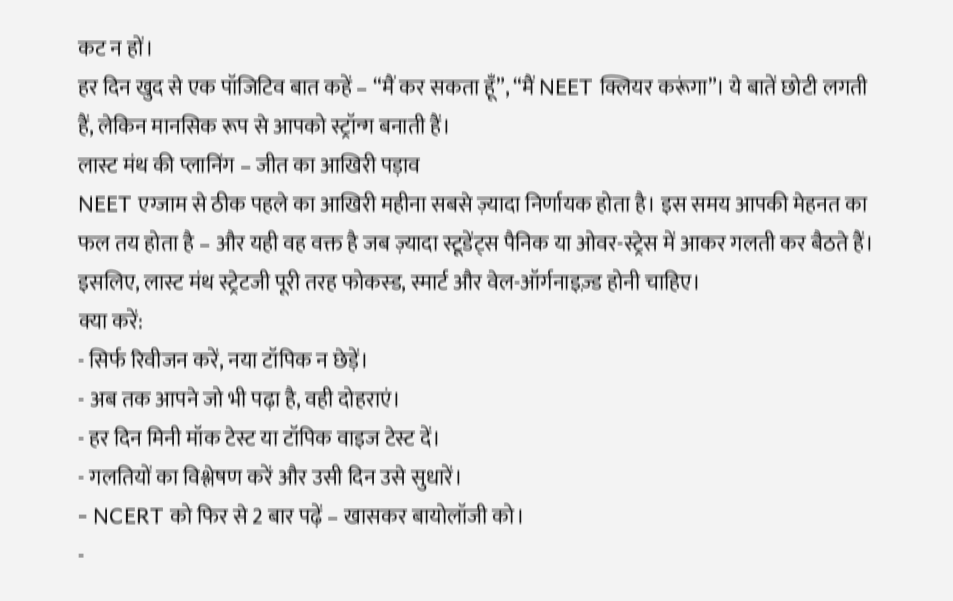कट न हों।
हर दिन खुद से एक पॉजिटिव बात कहें – “मैं कर सकता हूँ”, “मैं NEET क्लियर करूंगा”। ये बातें छोटी लगती हैं, लेकिन मानसिक रूप से आपको स्ट्रॉन्ग बनाती हैं।
लास्ट मंथ की प्लानिंग – जीत का आखिरी पड़ाव
NEET एग्जाम से ठीक पहले का आखिरी महीना सबसे ज़्यादा निर्णायक होता है। इस समय आपकी मेहनत का फल तय होता है – और यही वह वक्त है जब ज़्यादा स्टूडेंट्स पैनिक या ओवर-स्ट्रेस में आकर गलती कर बैठते हैं।
इसलिए, लास्ट मंथ स्ट्रेटजी पूरी तरह फोकस्ड, स्मार्ट और वेल-ऑर्गनाइज़्ड होनी चाहिए।
क्या करें:
- सिर्फ रिवीजन करें, नया टॉपिक न छेड़ें।
- अब तक आपने जो भी पढ़ा है, वही दोहराएं।
- हर दिन मिनी मॉक टेस्ट या टॉपिक वाइज टेस्ट दें।
- गलतियों का विश्लेषण करें और उसी दिन उसे सुधारें।
- NCERT को फिर से 2 बार पढ़ें – खासकर बायोलॉजी को।
-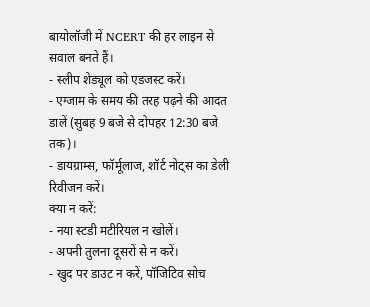बायोलॉजी में NCERT की हर लाइन से सवाल बनते हैं।
- स्लीप शेड्यूल को एडजस्ट करें।
- एग्जाम के समय की तरह पढ़ने की आदत डालें (सुबह 9 बजे से दोपहर 12:30 बजे तक)।
- डायग्राम्स, फॉर्मूलाज, शॉर्ट नोट्स का डेली रिवीजन करें।
क्या न करें:
- नया स्टडी मटीरियल न खोलें।
- अपनी तुलना दूसरों से न करें।
- खुद पर डाउट न करें, पॉजिटिव सोच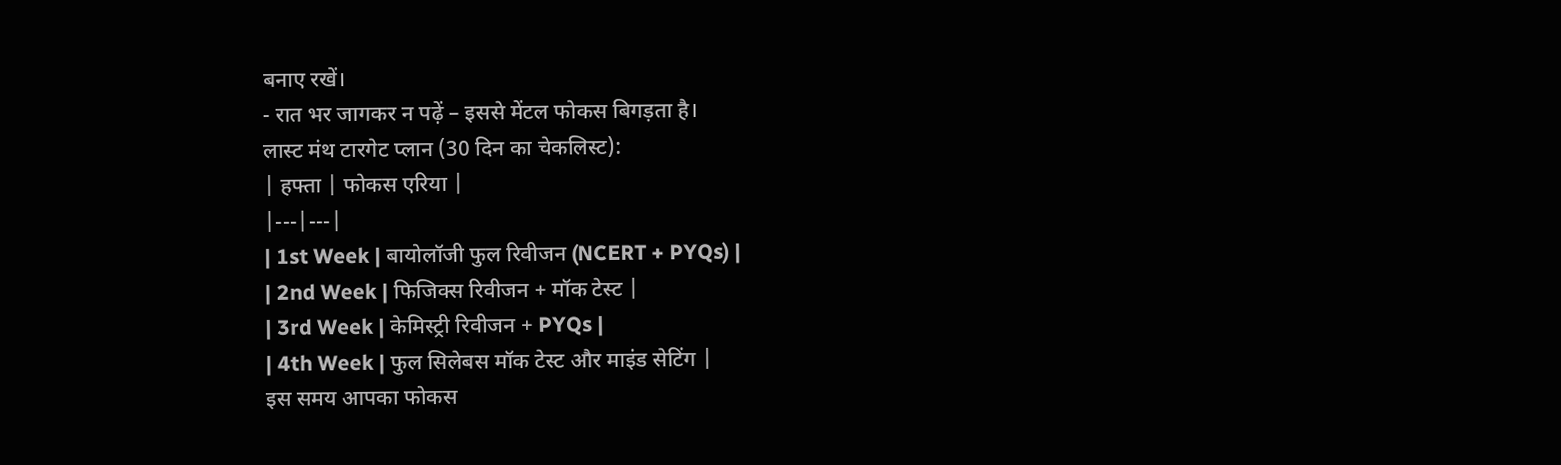बनाए रखें।
- रात भर जागकर न पढ़ें – इससे मेंटल फोकस बिगड़ता है।
लास्ट मंथ टारगेट प्लान (30 दिन का चेकलिस्ट):
| हफ्ता | फोकस एरिया |
|---|---|
| 1st Week | बायोलॉजी फुल रिवीजन (NCERT + PYQs) |
| 2nd Week | फिजिक्स रिवीजन + मॉक टेस्ट |
| 3rd Week | केमिस्ट्री रिवीजन + PYQs |
| 4th Week | फुल सिलेबस मॉक टेस्ट और माइंड सेटिंग |
इस समय आपका फोकस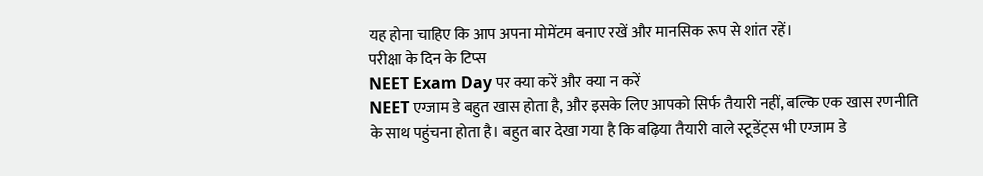यह होना चाहिए कि आप अपना मोमेंटम बनाए रखें और मानसिक रूप से शांत रहें।
परीक्षा के दिन के टिप्स
NEET Exam Day पर क्या करें और क्या न करें
NEET एग्जाम डे बहुत खास होता है, और इसके लिए आपको सिर्फ तैयारी नहीं, बल्कि एक खास रणनीति के साथ पहुंचना होता है। बहुत बार देखा गया है कि बढ़िया तैयारी वाले स्टूडेंट्स भी एग्जाम डे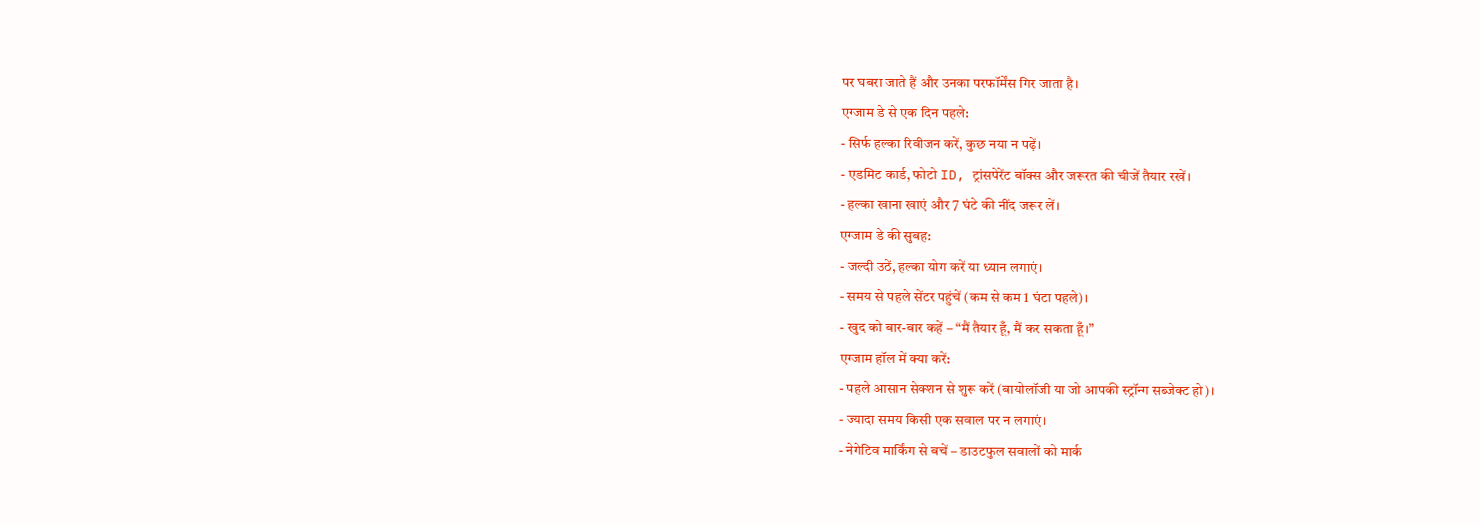पर घबरा जाते हैं और उनका परफॉर्मेंस गिर जाता है।
एग्जाम डे से एक दिन पहले:
- सिर्फ हल्का रिवीजन करें, कुछ नया न पढ़ें।
- एडमिट कार्ड, फोटो ID, ट्रांसपेरेंट बॉक्स और जरूरत की चीजें तैयार रखें।
- हल्का खाना खाएं और 7 घंटे की नींद जरूर लें।
एग्जाम डे की सुबह:
- जल्दी उठें, हल्का योग करें या ध्यान लगाएं।
- समय से पहले सेंटर पहुंचें (कम से कम 1 घंटा पहले)।
- खुद को बार-बार कहें – “मैं तैयार हूँ, मैं कर सकता हूँ।”
एग्जाम हॉल में क्या करें:
- पहले आसान सेक्शन से शुरू करें (बायोलॉजी या जो आपकी स्ट्रॉन्ग सब्जेक्ट हो)।
- ज्यादा समय किसी एक सवाल पर न लगाएं।
- नेगेटिव मार्किंग से बचें – डाउटफुल सवालों को मार्क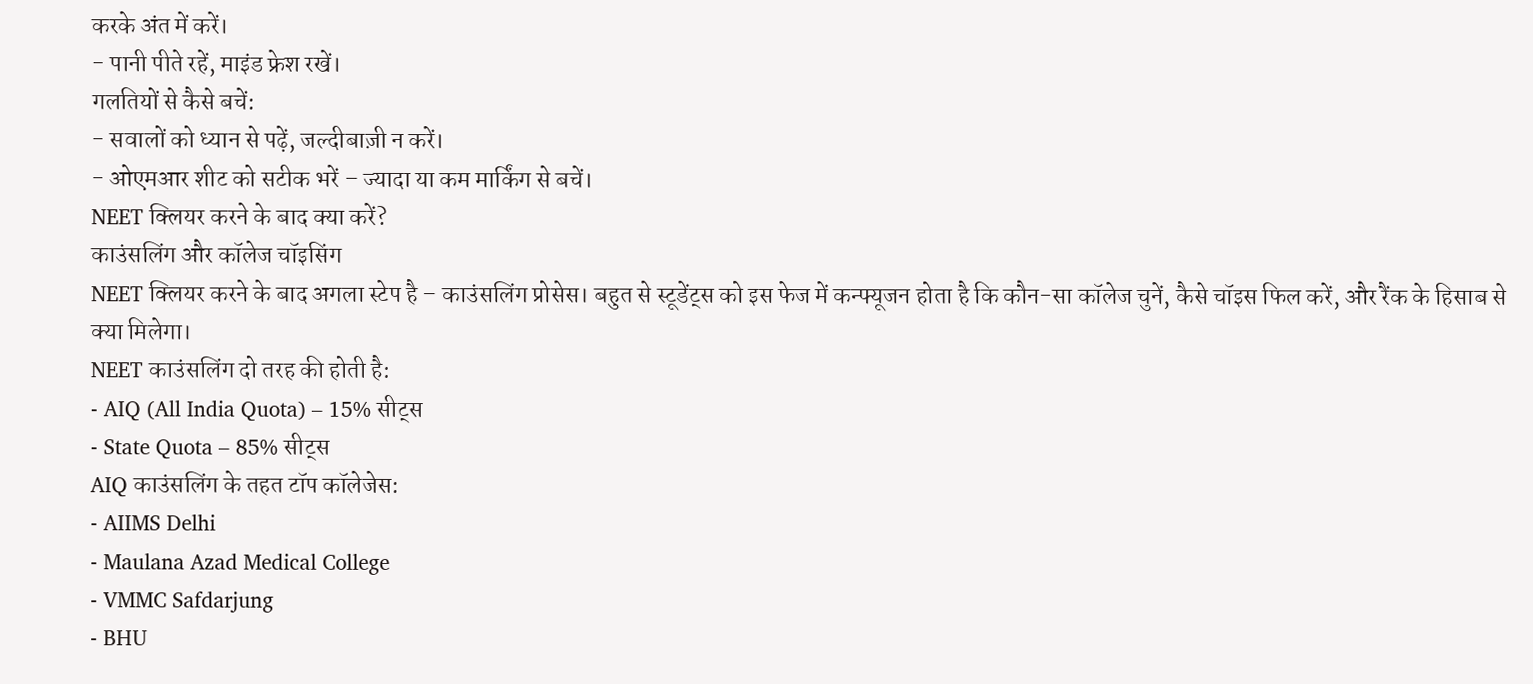करके अंत में करें।
- पानी पीते रहें, माइंड फ्रेश रखें।
गलतियों से कैसे बचें:
- सवालों को ध्यान से पढ़ें, जल्दीबाज़ी न करें।
- ओएमआर शीट को सटीक भरें – ज्यादा या कम मार्किंग से बचें।
NEET क्लियर करने के बाद क्या करें?
काउंसलिंग और कॉलेज चॉइसिंग
NEET क्लियर करने के बाद अगला स्टेप है – काउंसलिंग प्रोसेस। बहुत से स्टूडेंट्स को इस फेज में कन्फ्यूजन होता है कि कौन-सा कॉलेज चुनें, कैसे चॉइस फिल करें, और रैंक के हिसाब से क्या मिलेगा।
NEET काउंसलिंग दो तरह की होती है:
- AIQ (All India Quota) – 15% सीट्स
- State Quota – 85% सीट्स
AIQ काउंसलिंग के तहत टॉप कॉलेजेस:
- AIIMS Delhi
- Maulana Azad Medical College
- VMMC Safdarjung
- BHU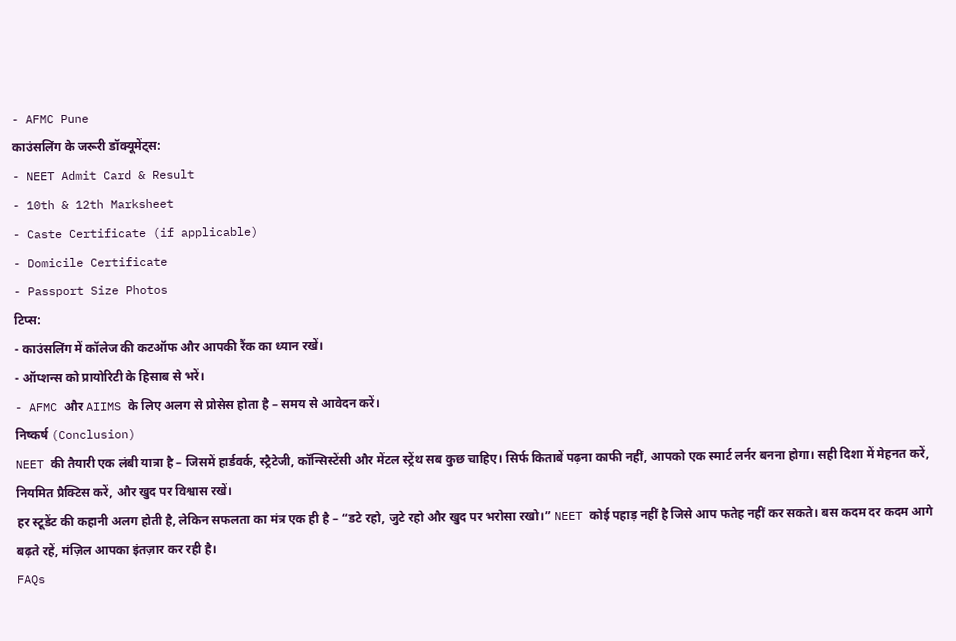- AFMC Pune
काउंसलिंग के जरूरी डॉक्यूमेंट्स:
- NEET Admit Card & Result
- 10th & 12th Marksheet
- Caste Certificate (if applicable)
- Domicile Certificate
- Passport Size Photos
टिप्स:
- काउंसलिंग में कॉलेज की कटऑफ और आपकी रैंक का ध्यान रखें।
- ऑप्शन्स को प्रायोरिटी के हिसाब से भरें।
- AFMC और AIIMS के लिए अलग से प्रोसेस होता है – समय से आवेदन करें।
निष्कर्ष (Conclusion)
NEET की तैयारी एक लंबी यात्रा है – जिसमें हार्डवर्क, स्ट्रैटेजी, कॉन्सिस्टेंसी और मेंटल स्ट्रेंथ सब कुछ चाहिए। सिर्फ किताबें पढ़ना काफी नहीं, आपको एक स्मार्ट लर्नर बनना होगा। सही दिशा में मेहनत करें, नियमित प्रैक्टिस करें, और खुद पर विश्वास रखें।
हर स्टूडेंट की कहानी अलग होती है, लेकिन सफलता का मंत्र एक ही है – “डटे रहो, जुटे रहो और खुद पर भरोसा रखो।” NEET कोई पहाड़ नहीं है जिसे आप फतेह नहीं कर सकते। बस कदम दर कदम आगे बढ़ते रहें, मंज़िल आपका इंतज़ार कर रही है।
FAQs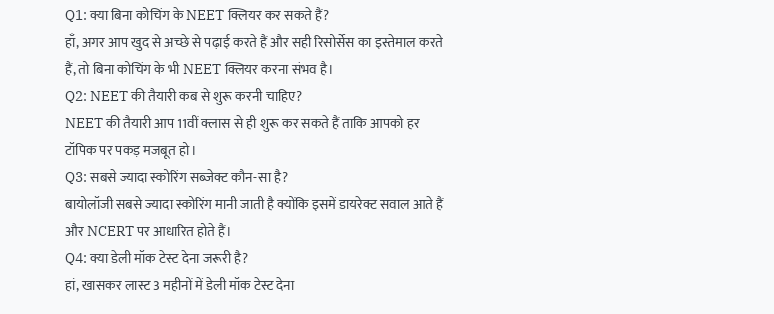Q1: क्या बिना कोचिंग के NEET क्लियर कर सकते हैं?
हाँ, अगर आप खुद से अच्छे से पढ़ाई करते हैं और सही रिसोर्सेस का इस्तेमाल करते हैं, तो बिना कोचिंग के भी NEET क्लियर करना संभव है।
Q2: NEET की तैयारी कब से शुरू करनी चाहिए?
NEET की तैयारी आप 11वीं क्लास से ही शुरू कर सकते हैं ताकि आपको हर टॉपिक पर पकड़ मजबूत हो।
Q3: सबसे ज्यादा स्कोरिंग सब्जेक्ट कौन-सा है?
बायोलॉजी सबसे ज्यादा स्कोरिंग मानी जाती है क्योंकि इसमें डायरेक्ट सवाल आते हैं और NCERT पर आधारित होते हैं।
Q4: क्या डेली मॉक टेस्ट देना जरूरी है?
हां, खासकर लास्ट 3 महीनों में डेली मॉक टेस्ट देना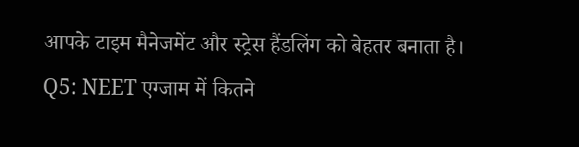आपके टाइम मैनेजमेंट और स्ट्रेस हैंडलिंग को बेहतर बनाता है।
Q5: NEET एग्जाम में कितने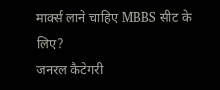मार्क्स लाने चाहिए MBBS सीट के लिए?
जनरल कैटेगरी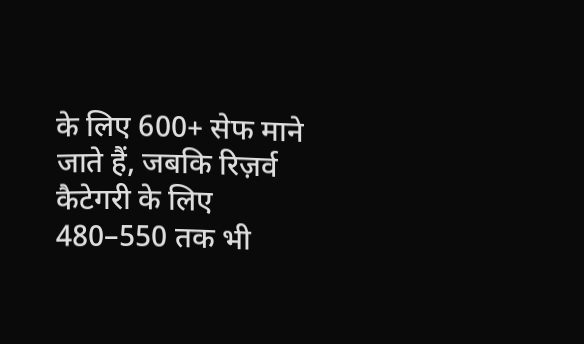के लिए 600+ सेफ माने जाते हैं, जबकि रिज़र्व कैटेगरी के लिए 480–550 तक भी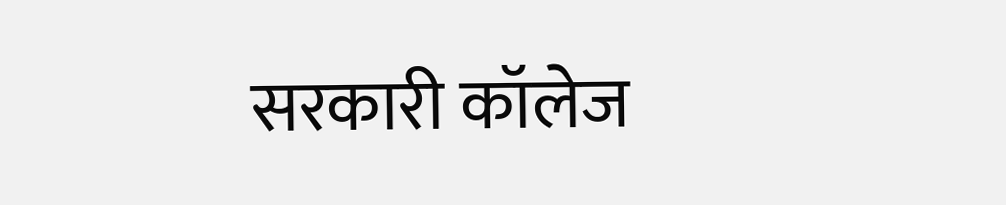सरकारी कॉलेज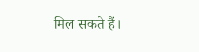मिल सकते हैं।